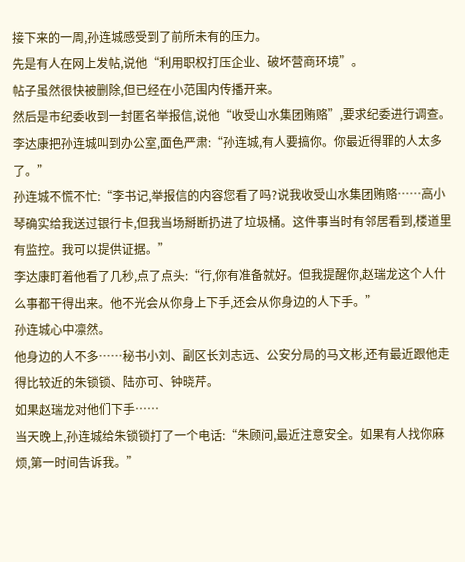接下来的一周,孙连城感受到了前所未有的压力。
先是有人在网上发帖,说他“利用职权打压企业、破坏营商环境”。
帖子虽然很快被删除,但已经在小范围内传播开来。
然后是市纪委收到一封匿名举报信,说他“收受山水集团贿赂”,要求纪委进行调查。
李达康把孙连城叫到办公室,面色严肃:“孙连城,有人要搞你。你最近得罪的人太多了。”
孙连城不慌不忙:“李书记,举报信的内容您看了吗?说我收受山水集团贿赂……高小琴确实给我送过银行卡,但我当场掰断扔进了垃圾桶。这件事当时有邻居看到,楼道里有监控。我可以提供证据。”
李达康盯着他看了几秒,点了点头:“行,你有准备就好。但我提醒你,赵瑞龙这个人什么事都干得出来。他不光会从你身上下手,还会从你身边的人下手。”
孙连城心中凛然。
他身边的人不多……秘书小刘、副区长刘志远、公安分局的马文彬,还有最近跟他走得比较近的朱锁锁、陆亦可、钟晓芹。
如果赵瑞龙对他们下手……
当天晚上,孙连城给朱锁锁打了一个电话:“朱顾问,最近注意安全。如果有人找你麻烦,第一时间告诉我。”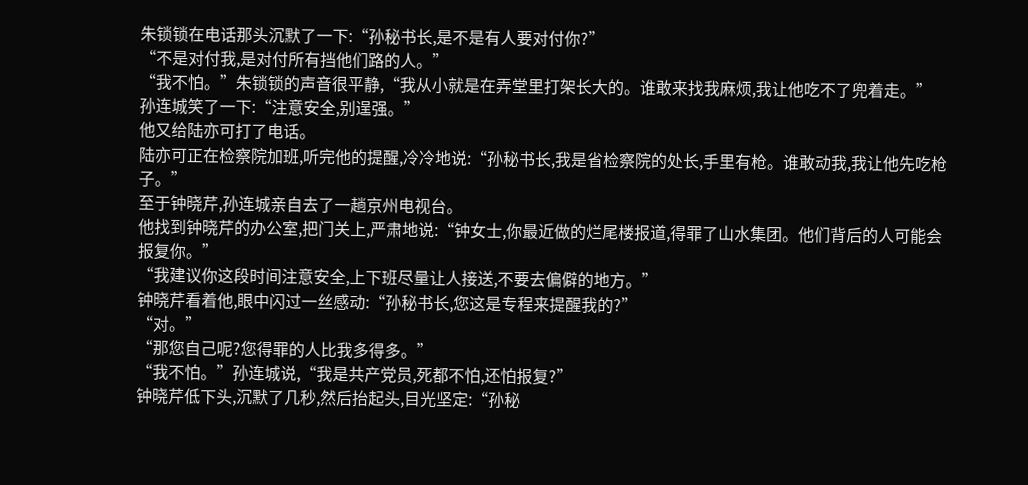朱锁锁在电话那头沉默了一下:“孙秘书长,是不是有人要对付你?”
“不是对付我,是对付所有挡他们路的人。”
“我不怕。”朱锁锁的声音很平静,“我从小就是在弄堂里打架长大的。谁敢来找我麻烦,我让他吃不了兜着走。”
孙连城笑了一下:“注意安全,别逞强。”
他又给陆亦可打了电话。
陆亦可正在检察院加班,听完他的提醒,冷冷地说:“孙秘书长,我是省检察院的处长,手里有枪。谁敢动我,我让他先吃枪子。”
至于钟晓芹,孙连城亲自去了一趟京州电视台。
他找到钟晓芹的办公室,把门关上,严肃地说:“钟女士,你最近做的烂尾楼报道,得罪了山水集团。他们背后的人可能会报复你。”
“我建议你这段时间注意安全,上下班尽量让人接送,不要去偏僻的地方。”
钟晓芹看着他,眼中闪过一丝感动:“孙秘书长,您这是专程来提醒我的?”
“对。”
“那您自己呢?您得罪的人比我多得多。”
“我不怕。”孙连城说,“我是共产党员,死都不怕,还怕报复?”
钟晓芹低下头,沉默了几秒,然后抬起头,目光坚定:“孙秘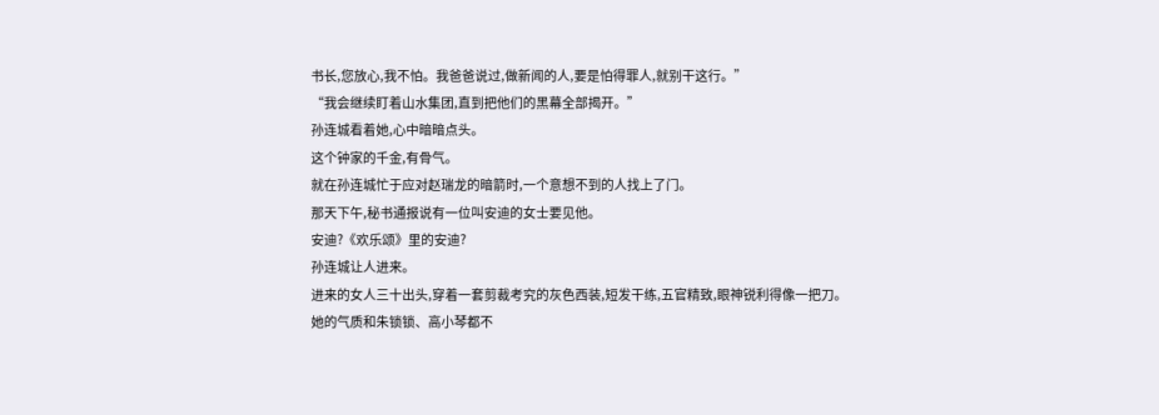书长,您放心,我不怕。我爸爸说过,做新闻的人,要是怕得罪人,就别干这行。”
“我会继续盯着山水集团,直到把他们的黑幕全部揭开。”
孙连城看着她,心中暗暗点头。
这个钟家的千金,有骨气。
就在孙连城忙于应对赵瑞龙的暗箭时,一个意想不到的人找上了门。
那天下午,秘书通报说有一位叫安迪的女士要见他。
安迪?《欢乐颂》里的安迪?
孙连城让人进来。
进来的女人三十出头,穿着一套剪裁考究的灰色西装,短发干练,五官精致,眼神锐利得像一把刀。
她的气质和朱锁锁、高小琴都不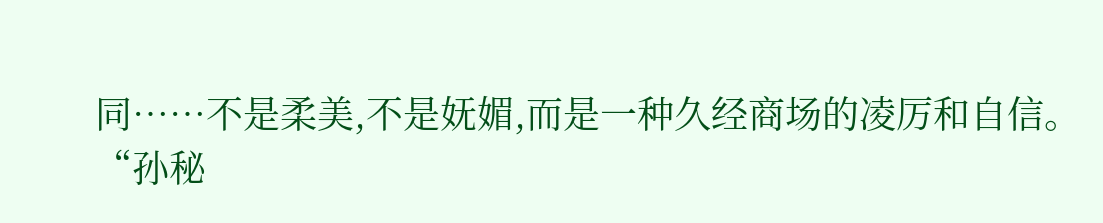同……不是柔美,不是妩媚,而是一种久经商场的凌厉和自信。
“孙秘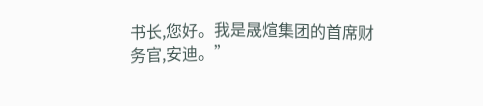书长,您好。我是晟煊集团的首席财务官,安迪。”